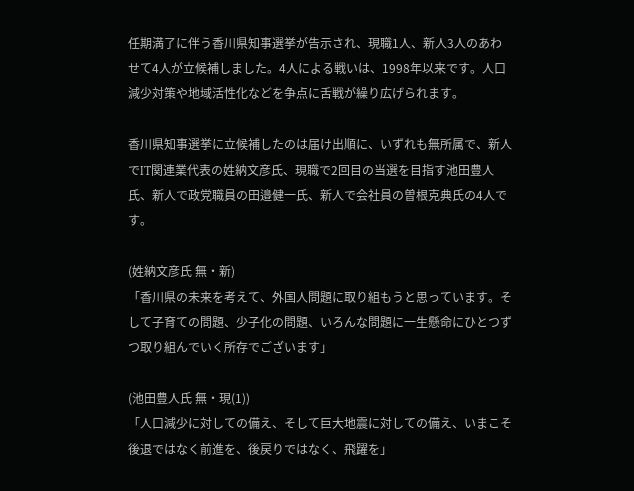任期満了に伴う香川県知事選挙が告示され、現職1人、新人3人のあわせて4人が立候補しました。4人による戦いは、1998年以来です。人口減少対策や地域活性化などを争点に舌戦が繰り広げられます。

香川県知事選挙に立候補したのは届け出順に、いずれも無所属で、新人でIT関連業代表の姓納文彦氏、現職で2回目の当選を目指す池田豊人氏、新人で政党職員の田邉健一氏、新人で会社員の曽根克典氏の4人です。

(姓納文彦氏 無・新)
「香川県の未来を考えて、外国人問題に取り組もうと思っています。そして子育ての問題、少子化の問題、いろんな問題に一生懸命にひとつずつ取り組んでいく所存でございます」

(池田豊人氏 無・現(1))
「人口減少に対しての備え、そして巨大地震に対しての備え、いまこそ後退ではなく前進を、後戻りではなく、飛躍を」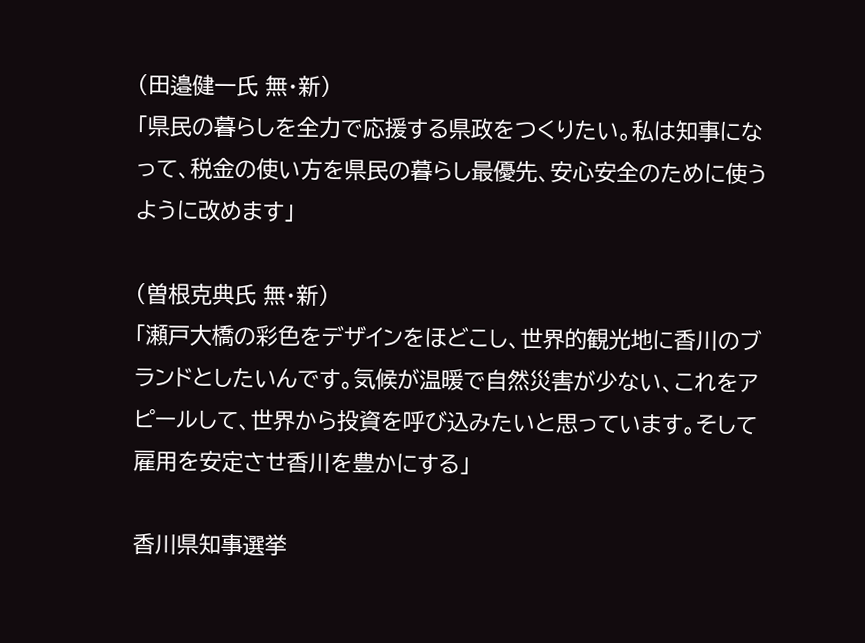(田邉健一氏 無・新)
「県民の暮らしを全力で応援する県政をつくりたい。私は知事になって、税金の使い方を県民の暮らし最優先、安心安全のために使うように改めます」

(曽根克典氏 無・新)
「瀬戸大橋の彩色をデザインをほどこし、世界的観光地に香川のブランドとしたいんです。気候が温暖で自然災害が少ない、これをアピールして、世界から投資を呼び込みたいと思っています。そして雇用を安定させ香川を豊かにする」

香川県知事選挙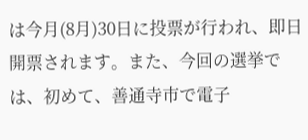は今月(8月)30日に投票が行われ、即日開票されます。また、今回の選挙では、初めて、善通寺市で電子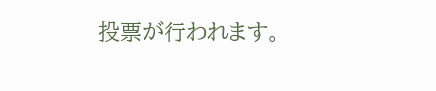投票が行われます。